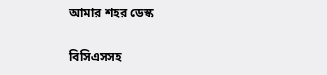আমার শহর ডেস্ক

বিসিএসসহ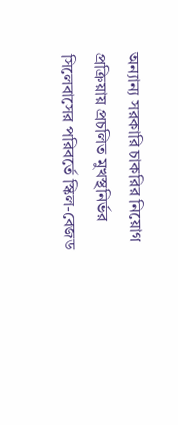অন্যান্য সরকারি চাকরির নিয়োগ প্রক্রিয়ায় প্রচলিত মুখস্থনির্ভর সিলেবাসের পরিবর্তে স্কিল-বেজড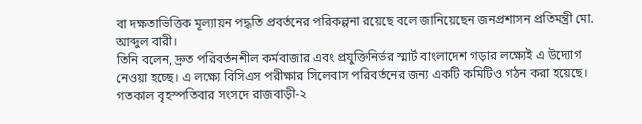বা দক্ষতাভিত্তিক মূল্যায়ন পদ্ধতি প্রবর্তনের পরিকল্পনা রয়েছে বলে জানিয়েছেন জনপ্রশাসন প্রতিমন্ত্রী মো. আব্দুল বারী।
তিনি বলেন, দ্রুত পরিবর্তনশীল কর্মবাজার এবং প্রযুক্তিনির্ভর স্মার্ট বাংলাদেশ গড়ার লক্ষ্যেই এ উদ্যোগ নেওয়া হচ্ছে। এ লক্ষ্যে বিসিএস পরীক্ষার সিলেবাস পরিবর্তনের জন্য একটি কমিটিও গঠন করা হয়েছে। গতকাল বৃহস্পতিবার সংসদে রাজবাড়ী-২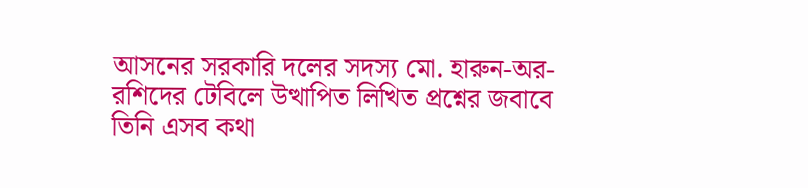আসনের সরকারি দলের সদস্য মো. হারুন-অর-রশিদের টেবিলে উত্থাপিত লিখিত প্রশ্নের জবাবে তিনি এসব কথা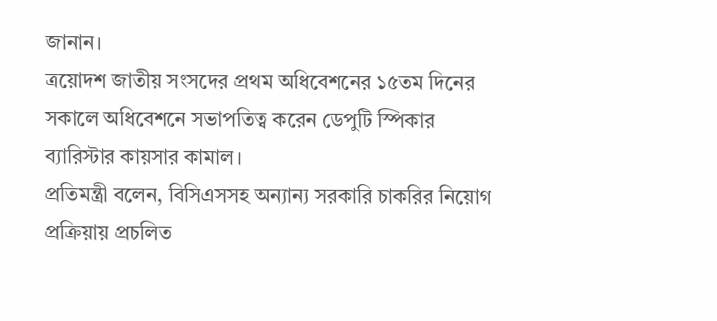জানান।
ত্রয়োদশ জাতীয় সংসদের প্রথম অধিবেশনের ১৫তম দিনের সকালে অধিবেশনে সভাপতিত্ব করেন ডেপুটি স্পিকার ব্যারিস্টার কায়সার কামাল।
প্রতিমন্ত্রী বলেন, বিসিএসসহ অন্যান্য সরকারি চাকরির নিয়োগ প্রক্রিয়ায় প্রচলিত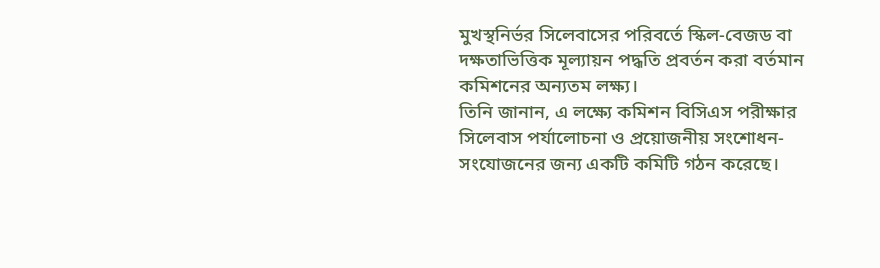মুখস্থনির্ভর সিলেবাসের পরিবর্তে স্কিল-বেজড বা দক্ষতাভিত্তিক মূল্যায়ন পদ্ধতি প্রবর্তন করা বর্তমান কমিশনের অন্যতম লক্ষ্য।
তিনি জানান, এ লক্ষ্যে কমিশন বিসিএস পরীক্ষার সিলেবাস পর্যালোচনা ও প্রয়োজনীয় সংশোধন-সংযোজনের জন্য একটি কমিটি গঠন করেছে।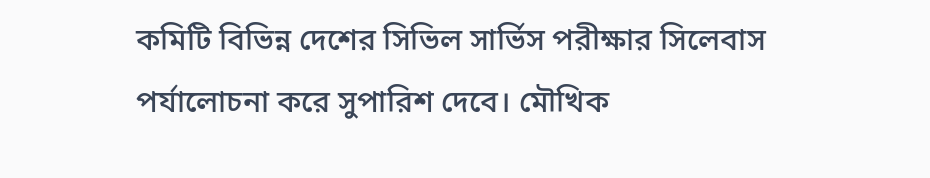কমিটি বিভিন্ন দেশের সিভিল সার্ভিস পরীক্ষার সিলেবাস পর্যালোচনা করে সুপারিশ দেবে। মৌখিক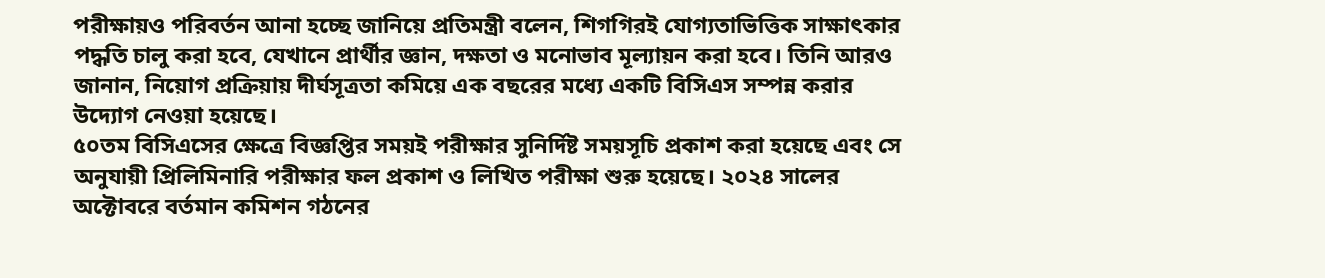পরীক্ষায়ও পরিবর্তন আনা হচ্ছে জানিয়ে প্রতিমন্ত্রী বলেন, শিগগিরই যোগ্যতাভিত্তিক সাক্ষাৎকার পদ্ধতি চালু করা হবে, যেখানে প্রার্থীর জ্ঞান, দক্ষতা ও মনোভাব মূল্যায়ন করা হবে। তিনি আরও জানান, নিয়োগ প্রক্রিয়ায় দীর্ঘসূত্রতা কমিয়ে এক বছরের মধ্যে একটি বিসিএস সম্পন্ন করার উদ্যোগ নেওয়া হয়েছে।
৫০তম বিসিএসের ক্ষেত্রে বিজ্ঞপ্তির সময়ই পরীক্ষার সুনির্দিষ্ট সময়সূচি প্রকাশ করা হয়েছে এবং সে অনুযায়ী প্রিলিমিনারি পরীক্ষার ফল প্রকাশ ও লিখিত পরীক্ষা শুরু হয়েছে। ২০২৪ সালের অক্টোবরে বর্তমান কমিশন গঠনের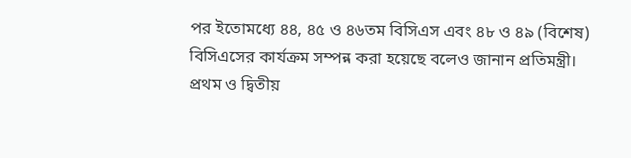পর ইতোমধ্যে ৪৪, ৪৫ ও ৪৬তম বিসিএস এবং ৪৮ ও ৪৯ (বিশেষ) বিসিএসের কার্যক্রম সম্পন্ন করা হয়েছে বলেও জানান প্রতিমন্ত্রী।
প্রথম ও দ্বিতীয়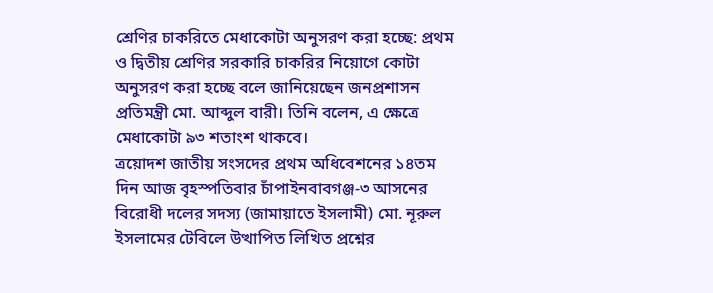শ্রেণির চাকরিতে মেধাকোটা অনুসরণ করা হচ্ছে: প্রথম ও দ্বিতীয় শ্রেণির সরকারি চাকরির নিয়োগে কোটা অনুসরণ করা হচ্ছে বলে জানিয়েছেন জনপ্রশাসন প্রতিমন্ত্রী মো. আব্দুল বারী। তিনি বলেন, এ ক্ষেত্রে মেধাকোটা ৯৩ শতাংশ থাকবে।
ত্রয়োদশ জাতীয় সংসদের প্রথম অধিবেশনের ১৪তম দিন আজ বৃহস্পতিবার চাঁপাইনবাবগঞ্জ-৩ আসনের বিরোধী দলের সদস্য (জামায়াতে ইসলামী) মো. নূরুল ইসলামের টেবিলে উত্থাপিত লিখিত প্রশ্নের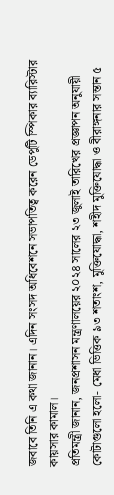জবাবে তিনি এ কথা জানান। এদিন সংসদ অধিবেশনে সভাপতিত্ব করেন ডেপুটি স্পিকার ব্যারিস্টার কায়সার কামাল।
প্রতিমন্ত্রী জানান, জনপ্রশাসন মন্ত্রণালয়ের ২০২৪ সালের ২৩ জুলাই তারিখের প্রজ্ঞাপন অনুযায়ী কোটাগুলো হলো- মেধা ভিত্তিক ৯৩ শতাংশ, মুক্তিযোদ্ধা, শহীদ মুক্তিযোদ্ধা ও বীরাঙ্গনার সন্তান ৫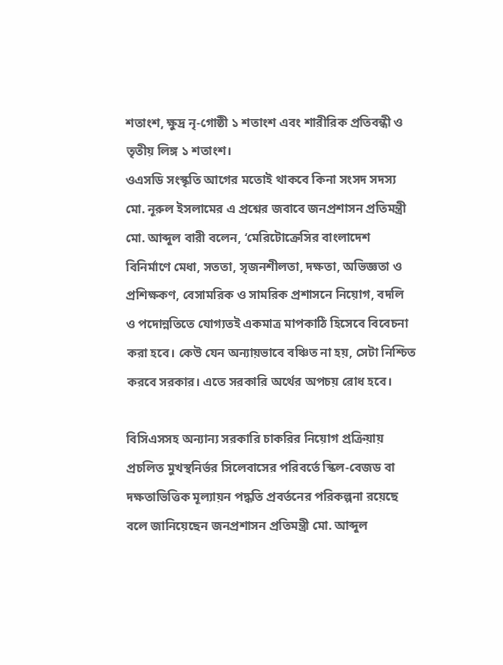শতাংশ, ক্ষুদ্র নৃ-গোষ্ঠী ১ শতাংশ এবং শারীরিক প্রতিবন্ধী ও তৃতীয় লিঙ্গ ১ শতাংশ।
ওএসডি সংস্কৃতি আগের মতোই থাকবে কিনা সংসদ সদস্য মো. নূরুল ইসলামের এ প্রশ্নের জবাবে জনপ্রশাসন প্রতিমন্ত্রী মো. আব্দুল বারী বলেন, ‘মেরিটোক্রেসির বাংলাদেশ বিনির্মাণে মেধা, সততা, সৃজনশীলতা, দক্ষতা, অভিজ্ঞতা ও প্রশিক্ষকণ, বেসামরিক ও সামরিক প্রশাসনে নিয়োগ, বদলি ও পদোন্নতিতে যোগ্যতই একমাত্র মাপকাঠি হিসেবে বিবেচনা করা হবে। কেউ যেন অন্যায়ভাবে বঞ্চিত না হয়, সেটা নিশ্চিত করবে সরকার। এতে সরকারি অর্থের অপচয় রোধ হবে।

বিসিএসসহ অন্যান্য সরকারি চাকরির নিয়োগ প্রক্রিয়ায় প্রচলিত মুখস্থনির্ভর সিলেবাসের পরিবর্তে স্কিল-বেজড বা দক্ষতাভিত্তিক মূল্যায়ন পদ্ধতি প্রবর্তনের পরিকল্পনা রয়েছে বলে জানিয়েছেন জনপ্রশাসন প্রতিমন্ত্রী মো. আব্দুল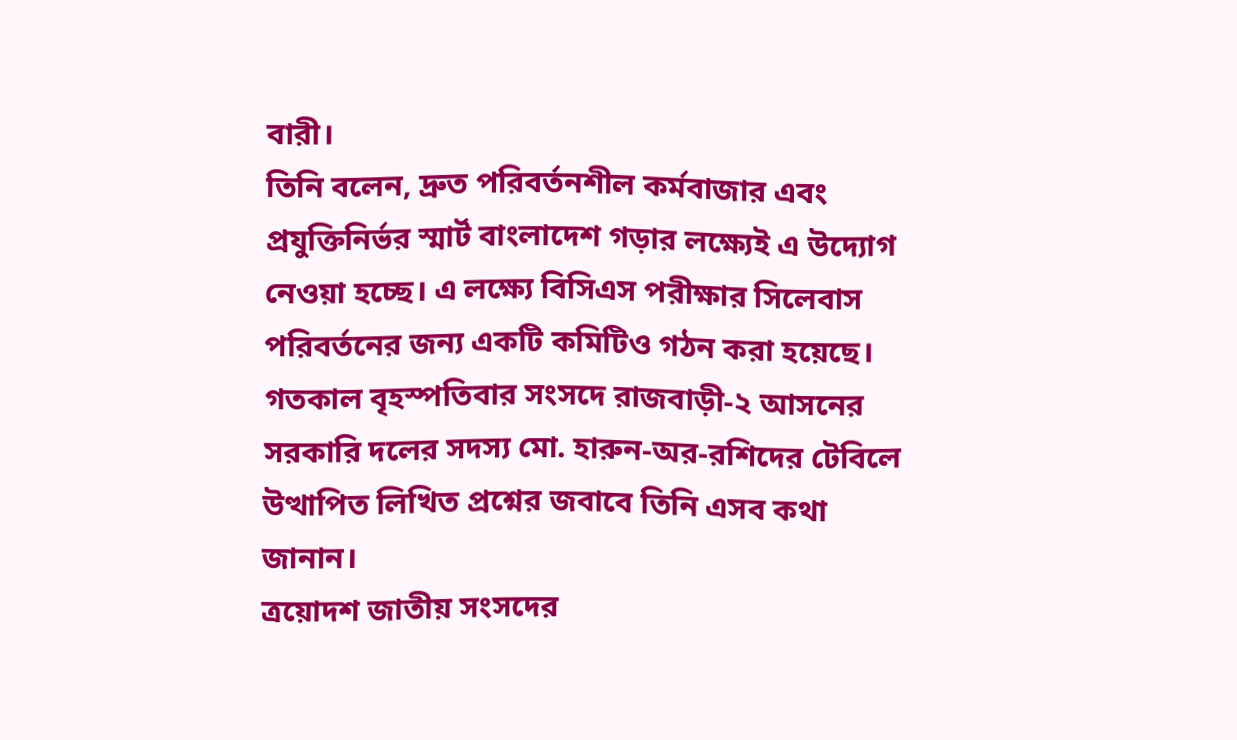বারী।
তিনি বলেন, দ্রুত পরিবর্তনশীল কর্মবাজার এবং প্রযুক্তিনির্ভর স্মার্ট বাংলাদেশ গড়ার লক্ষ্যেই এ উদ্যোগ নেওয়া হচ্ছে। এ লক্ষ্যে বিসিএস পরীক্ষার সিলেবাস পরিবর্তনের জন্য একটি কমিটিও গঠন করা হয়েছে। গতকাল বৃহস্পতিবার সংসদে রাজবাড়ী-২ আসনের সরকারি দলের সদস্য মো. হারুন-অর-রশিদের টেবিলে উত্থাপিত লিখিত প্রশ্নের জবাবে তিনি এসব কথা জানান।
ত্রয়োদশ জাতীয় সংসদের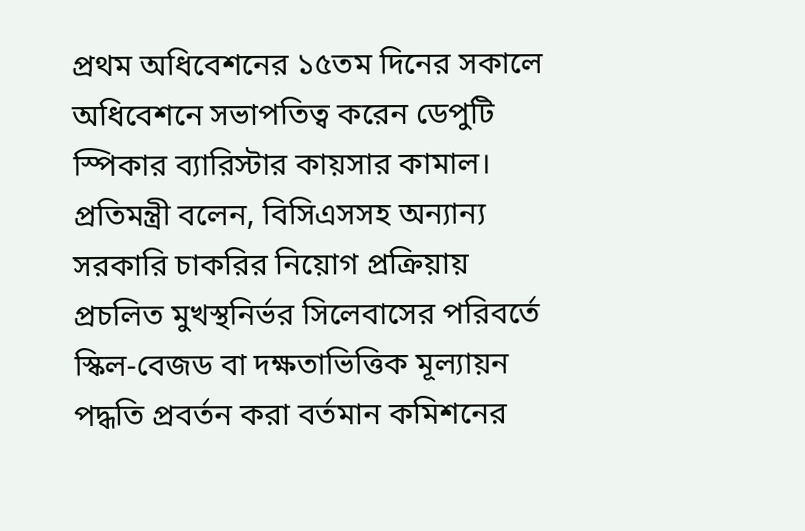প্রথম অধিবেশনের ১৫তম দিনের সকালে অধিবেশনে সভাপতিত্ব করেন ডেপুটি স্পিকার ব্যারিস্টার কায়সার কামাল।
প্রতিমন্ত্রী বলেন, বিসিএসসহ অন্যান্য সরকারি চাকরির নিয়োগ প্রক্রিয়ায় প্রচলিত মুখস্থনির্ভর সিলেবাসের পরিবর্তে স্কিল-বেজড বা দক্ষতাভিত্তিক মূল্যায়ন পদ্ধতি প্রবর্তন করা বর্তমান কমিশনের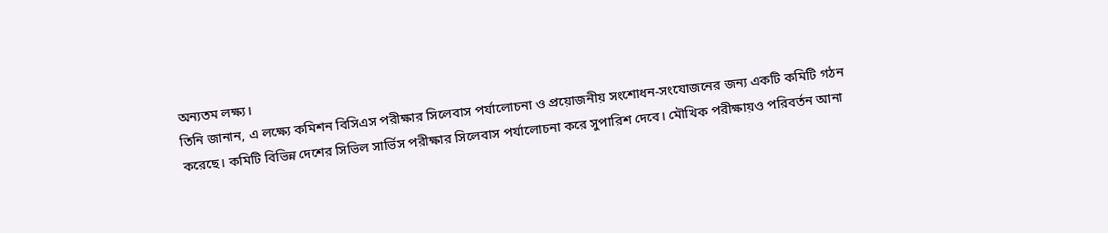অন্যতম লক্ষ্য।
তিনি জানান, এ লক্ষ্যে কমিশন বিসিএস পরীক্ষার সিলেবাস পর্যালোচনা ও প্রয়োজনীয় সংশোধন-সংযোজনের জন্য একটি কমিটি গঠন করেছে। কমিটি বিভিন্ন দেশের সিভিল সার্ভিস পরীক্ষার সিলেবাস পর্যালোচনা করে সুপারিশ দেবে। মৌখিক পরীক্ষায়ও পরিবর্তন আনা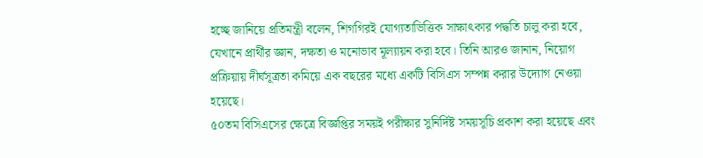হচ্ছে জানিয়ে প্রতিমন্ত্রী বলেন, শিগগিরই যোগ্যতাভিত্তিক সাক্ষাৎকার পদ্ধতি চালু করা হবে, যেখানে প্রার্থীর জ্ঞান, দক্ষতা ও মনোভাব মূল্যায়ন করা হবে। তিনি আরও জানান, নিয়োগ প্রক্রিয়ায় দীর্ঘসূত্রতা কমিয়ে এক বছরের মধ্যে একটি বিসিএস সম্পন্ন করার উদ্যোগ নেওয়া হয়েছে।
৫০তম বিসিএসের ক্ষেত্রে বিজ্ঞপ্তির সময়ই পরীক্ষার সুনির্দিষ্ট সময়সূচি প্রকাশ করা হয়েছে এবং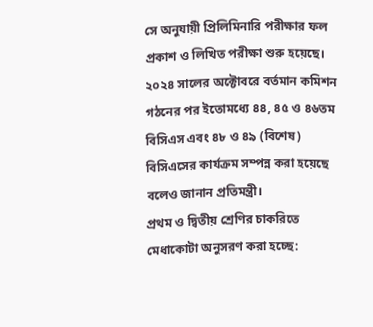সে অনুযায়ী প্রিলিমিনারি পরীক্ষার ফল প্রকাশ ও লিখিত পরীক্ষা শুরু হয়েছে। ২০২৪ সালের অক্টোবরে বর্তমান কমিশন গঠনের পর ইতোমধ্যে ৪৪, ৪৫ ও ৪৬তম বিসিএস এবং ৪৮ ও ৪৯ (বিশেষ) বিসিএসের কার্যক্রম সম্পন্ন করা হয়েছে বলেও জানান প্রতিমন্ত্রী।
প্রথম ও দ্বিতীয় শ্রেণির চাকরিতে মেধাকোটা অনুসরণ করা হচ্ছে: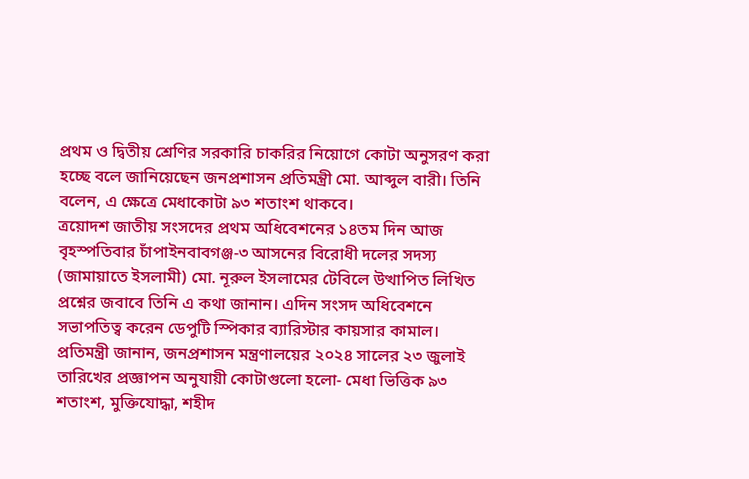প্রথম ও দ্বিতীয় শ্রেণির সরকারি চাকরির নিয়োগে কোটা অনুসরণ করা হচ্ছে বলে জানিয়েছেন জনপ্রশাসন প্রতিমন্ত্রী মো. আব্দুল বারী। তিনি বলেন, এ ক্ষেত্রে মেধাকোটা ৯৩ শতাংশ থাকবে।
ত্রয়োদশ জাতীয় সংসদের প্রথম অধিবেশনের ১৪তম দিন আজ বৃহস্পতিবার চাঁপাইনবাবগঞ্জ-৩ আসনের বিরোধী দলের সদস্য (জামায়াতে ইসলামী) মো. নূরুল ইসলামের টেবিলে উত্থাপিত লিখিত প্রশ্নের জবাবে তিনি এ কথা জানান। এদিন সংসদ অধিবেশনে সভাপতিত্ব করেন ডেপুটি স্পিকার ব্যারিস্টার কায়সার কামাল।
প্রতিমন্ত্রী জানান, জনপ্রশাসন মন্ত্রণালয়ের ২০২৪ সালের ২৩ জুলাই তারিখের প্রজ্ঞাপন অনুযায়ী কোটাগুলো হলো- মেধা ভিত্তিক ৯৩ শতাংশ, মুক্তিযোদ্ধা, শহীদ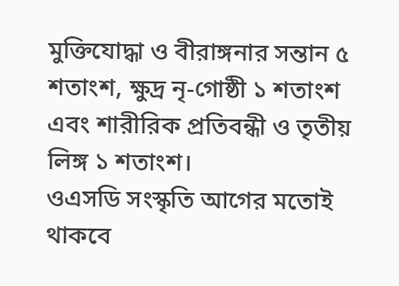মুক্তিযোদ্ধা ও বীরাঙ্গনার সন্তান ৫ শতাংশ, ক্ষুদ্র নৃ-গোষ্ঠী ১ শতাংশ এবং শারীরিক প্রতিবন্ধী ও তৃতীয় লিঙ্গ ১ শতাংশ।
ওএসডি সংস্কৃতি আগের মতোই থাকবে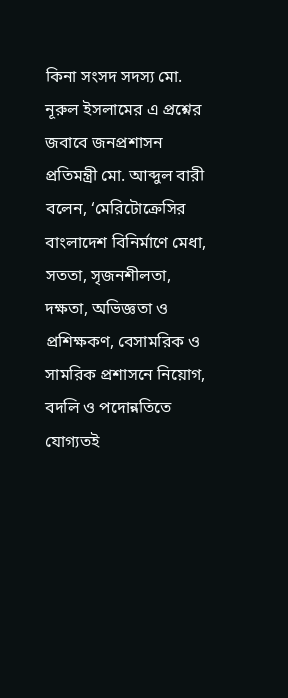কিনা সংসদ সদস্য মো. নূরুল ইসলামের এ প্রশ্নের জবাবে জনপ্রশাসন প্রতিমন্ত্রী মো. আব্দুল বারী বলেন, ‘মেরিটোক্রেসির বাংলাদেশ বিনির্মাণে মেধা, সততা, সৃজনশীলতা, দক্ষতা, অভিজ্ঞতা ও প্রশিক্ষকণ, বেসামরিক ও সামরিক প্রশাসনে নিয়োগ, বদলি ও পদোন্নতিতে যোগ্যতই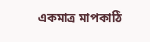একমাত্র মাপকাঠি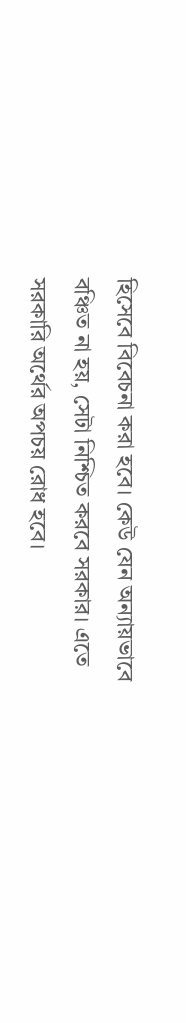হিসেবে বিবেচনা করা হবে। কেউ যেন অন্যায়ভাবে বঞ্চিত না হয়, সেটা নিশ্চিত করবে সরকার। এতে সরকারি অর্থের অপচয় রোধ হবে।